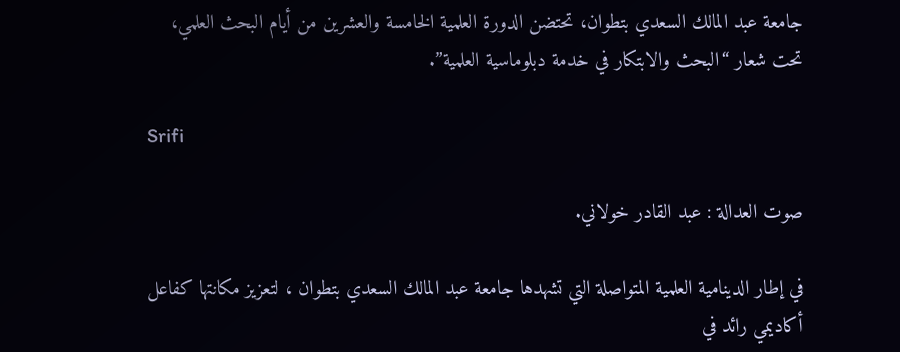جامعة عبد المالك السعدي بتطوان، تحتضن الدورة العلمية الخامسة والعشرين من أيام البحث العلمي، تحت شعار “البحث والابتكار في خدمة دبلوماسية العلمية”.

Srifi

صوت العدالة : عبد القادر خولاني.

في إطار الدينامية العلمية المتواصلة التي تشهدها جامعة عبد المالك السعدي بتطوان ، لتعزيز مكانتها كفاعل أكاديمي رائد في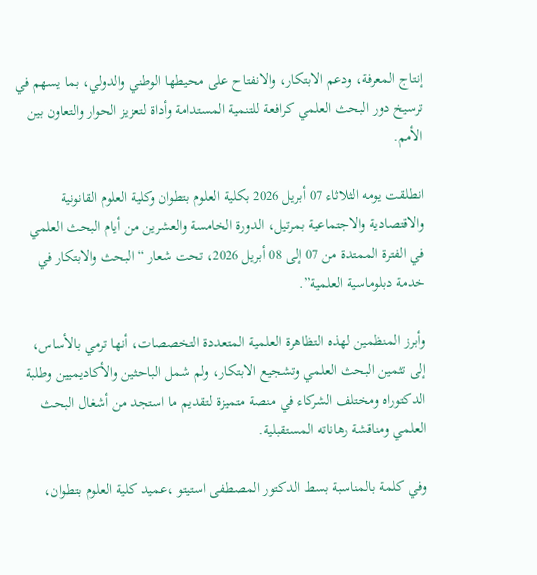إنتاج المعرفة، ودعم الابتكار، والانفتاح على محيطها الوطني والدولي، بما يسهم في ترسيخ دور البحث العلمي كرافعة للتنمية المستدامة وأداة لتعزيز الحوار والتعاون بين الأمم.

انطلقت يومه الثلاثاء 07 أبريل 2026 بكلية العلوم بتطوان وكلية العلوم القانونية والاقتصادية والاجتماعية بمرتيل، الدورة الخامسة والعشرين من أيام البحث العلمي في الفترة الممتدة من 07 إلى 08 أبريل 2026، تحت شعار “البحث والابتكار في خدمة دبلوماسية العلمية”.

وأبرز المنظمين لهذه التظاهرة العلمية المتعددة التخصصات، أنها ترمي بالأساس، إلى تثمين البحث العلمي وتشجيع الابتكار، ولم شمل الباحثين والأكاديميين وطلبة الدكتوراه ومختلف الشركاء في منصة متميزة لتقديم ما استجد من أشغال البحث العلمي ومناقشة رهاناته المستقبلية.

وفي كلمة بالمناسبة بسط الدكتور المصطفى استيتو ،عميد كلية العلوم بتطوان،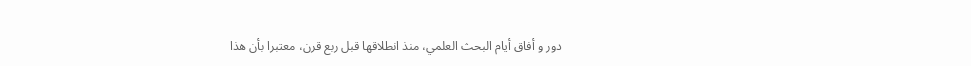دور و أفاق أيام البحث العلمي، منذ انطلاقها قبل ربع قرن، معتبرا بأن هذا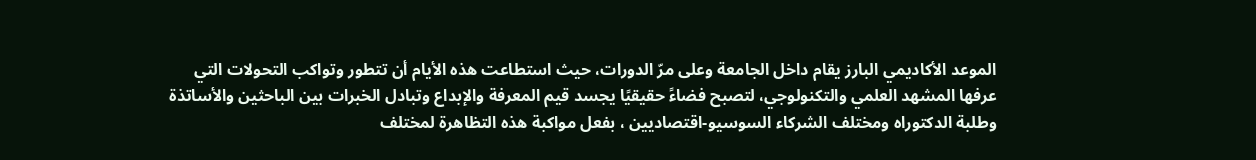الموعد الأكاديمي البارز يقام داخل الجامعة وعلى مرّ الدورات، حيث استطاعت هذه الأيام أن تتطور وتواكب التحولات التي عرفها المشهد العلمي والتكنولوجي، لتصبح فضاءً حقيقيًا يجسد قيم المعرفة والإبداع وتبادل الخبرات بين الباحثين والأساتذة وطلبة الدكتوراه ومختلف الشركاء السوسيو-اقتصاديين ، بفعل مواكبة هذه التظاهرة لمختلف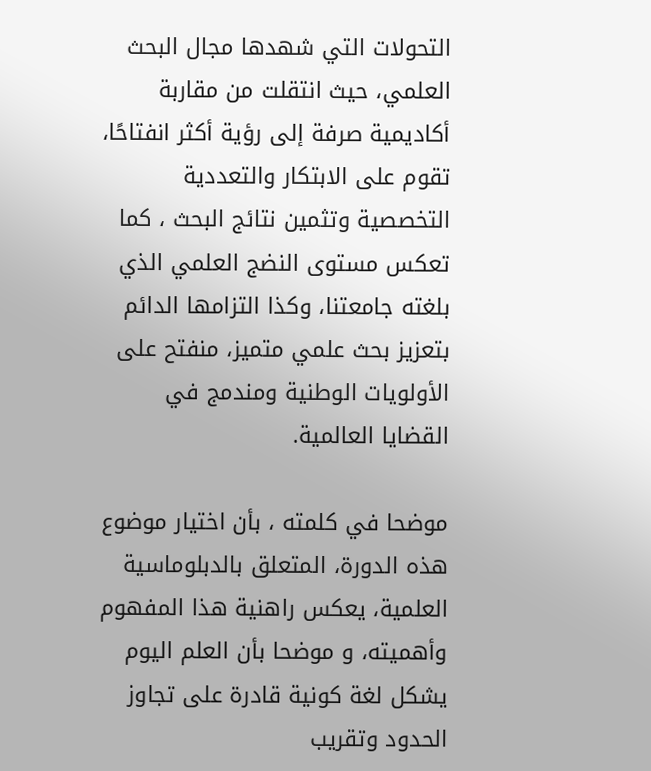التحولات التي شهدها مجال البحث العلمي، حيث انتقلت من مقاربة أكاديمية صرفة إلى رؤية أكثر انفتاحًا، تقوم على الابتكار والتعددية التخصصية وتثمين نتائج البحث ، كما تعكس مستوى النضج العلمي الذي بلغته جامعتنا، وكذا التزامها الدائم بتعزيز بحث علمي متميز، منفتح على الأولويات الوطنية ومندمج في القضايا العالمية.

موضحا في كلمته ، بأن اختيار موضوع هذه الدورة، المتعلق بالدبلوماسية العلمية، يعكس راهنية هذا المفهوم وأهميته، و موضحا بأن العلم اليوم يشكل لغة كونية قادرة على تجاوز الحدود وتقريب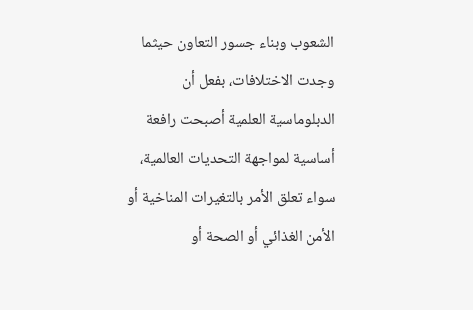الشعوب وبناء جسور التعاون حيثما وجدت الاختلافات، بفعل أن الدبلوماسية العلمية أصبحت رافعة أساسية لمواجهة التحديات العالمية، سواء تعلق الأمر بالتغيرات المناخية أو الأمن الغذائي أو الصحة أو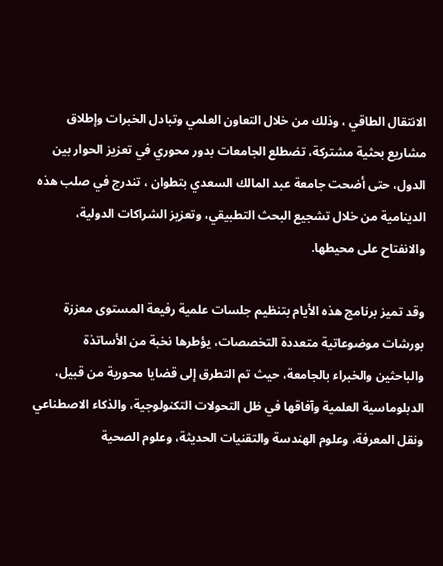الانتقال الطاقي ، وذلك من خلال التعاون العلمي وتبادل الخبرات وإطلاق مشاريع بحثية مشتركة، تضطلع الجامعات بدور محوري في تعزيز الحوار بين الدول، حتى أضحت جامعة عبد المالك السعدي بتطوان ، تندرج في صلب هذه الدينامية من خلال تشجيع البحث التطبيقي، وتعزيز الشراكات الدولية، والانفتاح على محيطها.

وقد تميز برنامج هذه الأيام بتنظيم جلسات علمية رفيعة المستوى معززة بورشات موضوعاتية متعددة التخصصات، يؤطرها نخبة من الأساتذة والباحثين والخبراء بالجامعة، حيث تم التطرق إلى قضايا محورية من قبيل، الدبلوماسية العلمية وآفاقها في ظل التحولات التكنولوجية، والذكاء الاصطناعي ونقل المعرفة، وعلوم الهندسة والتقنيات الحديثة، وعلوم الصحية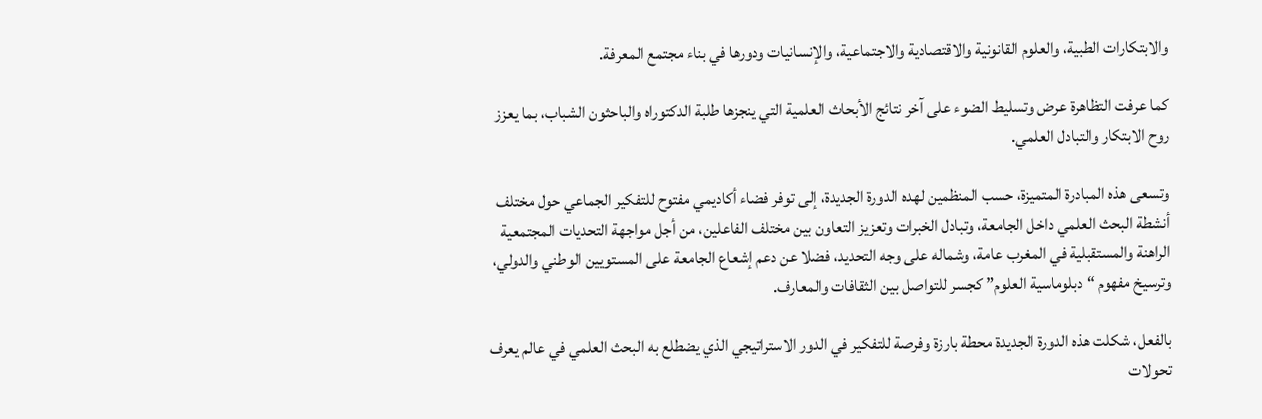والابتكارات الطبية، والعلوم القانونية والاقتصادية والاجتماعية، والإنسانيات ودورها في بناء مجتمع المعرفة.

كما عرفت التظاهرة عرض وتسليط الضوء على آخر نتائج الأبحاث العلمية التي ينجزها طلبة الدكتوراه والباحثون الشباب، بما يعزز روح الابتكار والتبادل العلمي.

وتسعى هذه المبادرة المتميزة، حسب المنظمين لهده الدورة الجديدة، إلى توفر فضاء أكاديمي مفتوح للتفكير الجماعي حول مختلف أنشطة البحث العلمي داخل الجامعة، وتبادل الخبرات وتعزيز التعاون بين مختلف الفاعلين، من أجل مواجهة التحديات المجتمعية الراهنة والمستقبلية في المغرب عامة، وشماله على وجه التحديد، فضلا عن دعم إشعاع الجامعة على المستويين الوطني والدولي، وترسيخ مفهوم “دبلوماسية العلوم” كجسر للتواصل بين الثقافات والمعارف.

بالفعل، شكلت هذه الدورة الجديدة محطة بارزة وفرصة للتفكير في الدور الاستراتيجي الذي يضطلع به البحث العلمي في عالم يعرف تحولات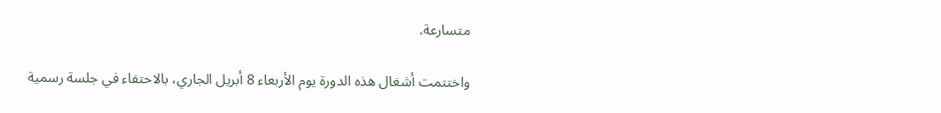متسارعة.

واختتمت أشغال هذه الدورة يوم الأربعاء 8 أبريل الجاري، بالاحتفاء في جلسة رسمية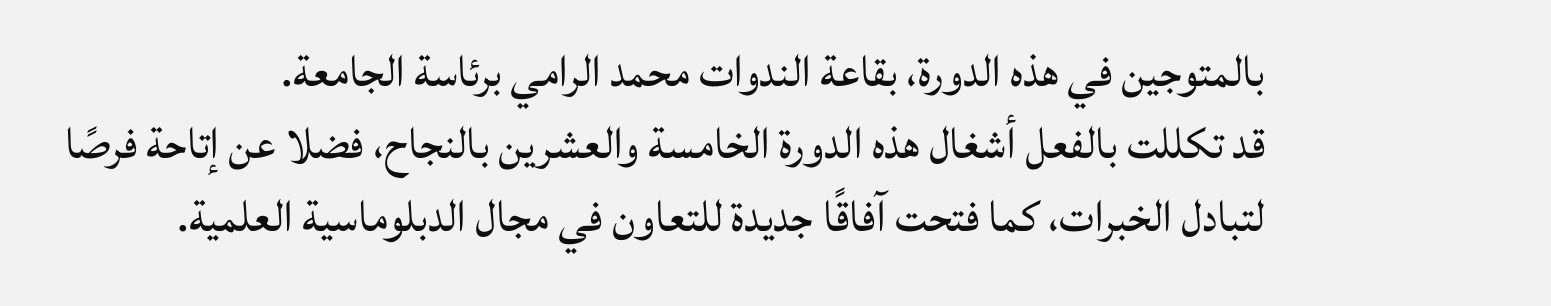بالمتوجين في هذه الدورة، بقاعة الندوات محمد الرامي برئاسة الجامعة.
قد تكللت بالفعل أشغال هذه الدورة الخامسة والعشرين بالنجاح، فضلا عن إتاحة فرصًا لتبادل الخبرات، كما فتحت آفاقًا جديدة للتعاون في مجال الدبلوماسية العلمية.